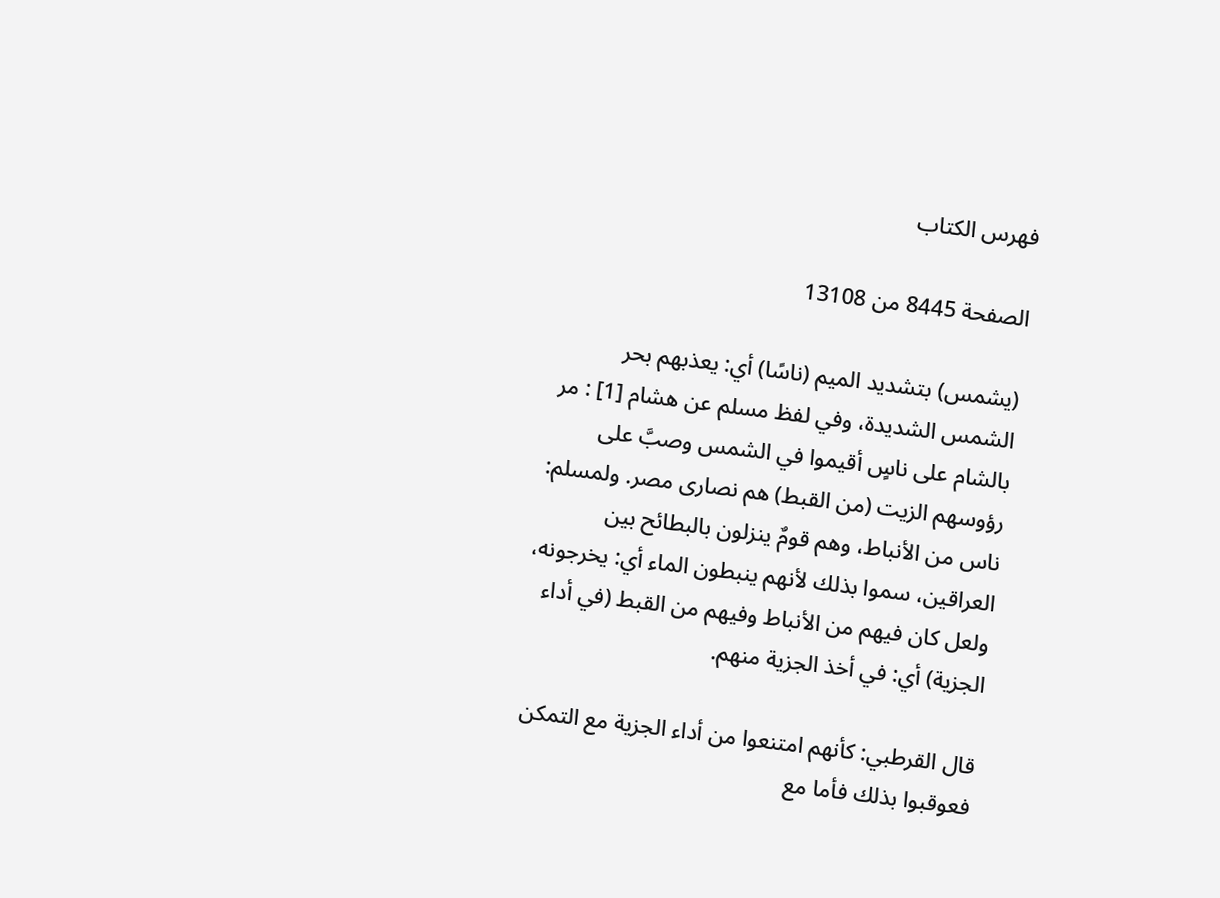فهرس الكتاب

الصفحة 8445 من 13108

(يشمس) بتشديد الميم (ناسًا) أي: يعذبهم بحر الشمس الشديدة، وفي لفظ مسلم عن هشام [1] : مر بالشام على ناسٍ أقيموا في الشمس وصبَّ على رؤوسهم الزيت (من القبط) هم نصارى مصر. ولمسلم: ناس من الأنباط، وهم قومٌ ينزلون بالبطائح بين العراقين، سموا بذلك لأنهم ينبطون الماء أي: يخرجونه، ولعل كان فيهم من الأنباط وفيهم من القبط (في أداء الجزية) أي: في أخذ الجزية منهم.

قال القرطبي: كأنهم امتنعوا من أداء الجزية مع التمكن فعوقبوا بذلك فأما مع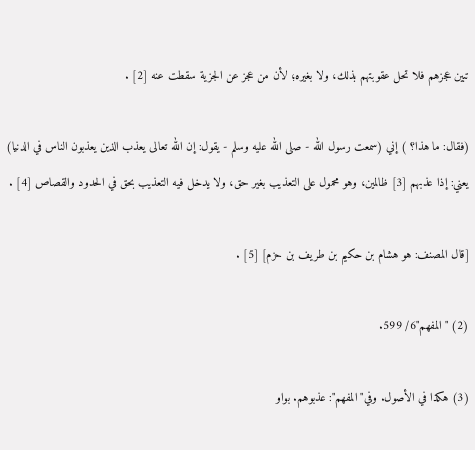تبين عجزهم فلا تحل عقوبتهم بذلك، ولا بغيره؛ لأن من عجز عن الجزية سقطت عنه [2] .

(فقال: ما هذا؟ ) إني (سمعت رسول الله - صلى الله عليه وسلم - يقول: إن الله تعالى يعذب الذين يعذبون الناس في الدنيا) يعني: إذا عذبهم [3] ظالمين، وهو محمول على التعذيب بغير حق، ولا يدخل فيه التعذيب بحق في الحدود والقصاص [4] .

[قال المصنف: هو هشام بن حكيم بن طريف بن حزم] [5] .

(2) "المفهم"6/ 599.

(3) هكذا في الأصول. وفي"المفهم": عذبوهم. بواو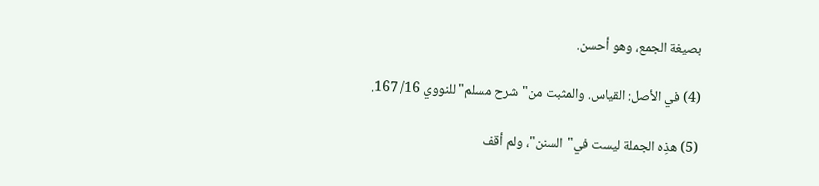بصيغة الجمع، وهو أحسن.

(4) في الأصل: القياس. والمثبت من"شرح مسلم"للنووي 16/ 167.

(5) هذِه الجملة ليست في"السنن"، ولم أقف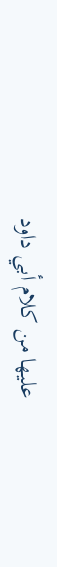عليها من كلام أبي داود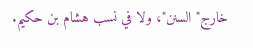خارج"السنن"، ولا في نسب هشام بن حكيم.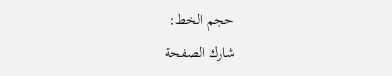حجم الخط:
شارك الصفحة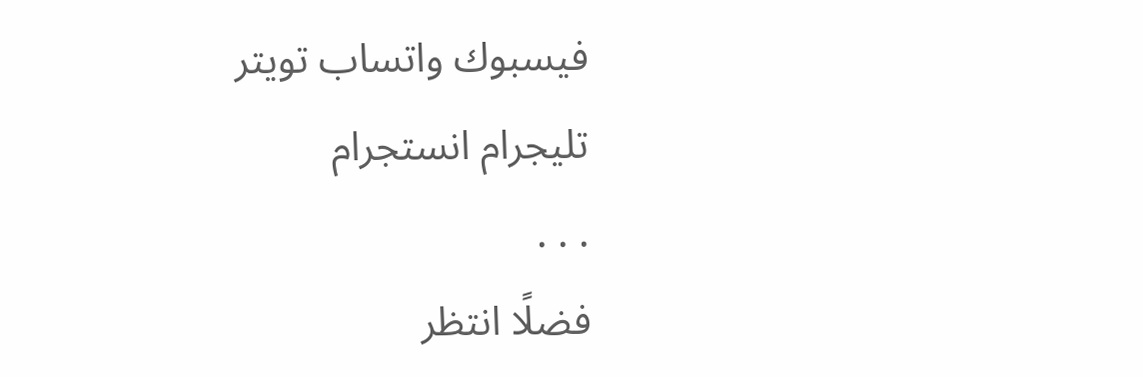فيسبوك واتساب تويتر تليجرام انستجرام
. . .
فضلًا انتظر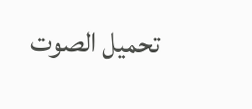تحميل الصوت